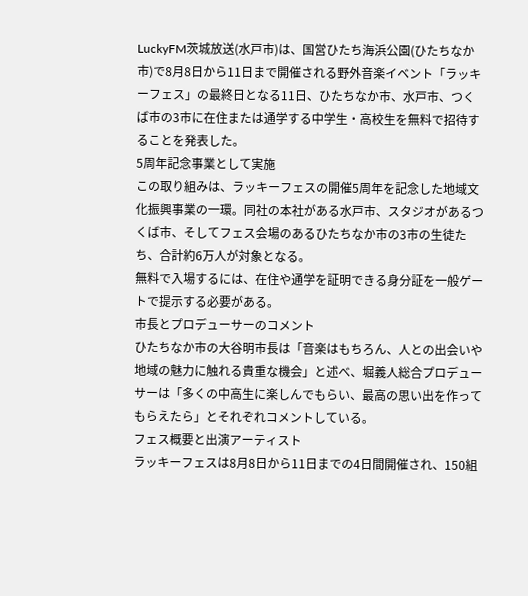LuckyFM茨城放送(水戸市)は、国営ひたち海浜公園(ひたちなか市)で8月8日から11日まで開催される野外音楽イベント「ラッキーフェス」の最終日となる11日、ひたちなか市、水戸市、つくば市の3市に在住または通学する中学生・高校生を無料で招待することを発表した。
5周年記念事業として実施
この取り組みは、ラッキーフェスの開催5周年を記念した地域文化振興事業の一環。同社の本社がある水戸市、スタジオがあるつくば市、そしてフェス会場のあるひたちなか市の3市の生徒たち、合計約6万人が対象となる。
無料で入場するには、在住や通学を証明できる身分証を一般ゲートで提示する必要がある。
市長とプロデューサーのコメント
ひたちなか市の大谷明市長は「音楽はもちろん、人との出会いや地域の魅力に触れる貴重な機会」と述べ、堀義人総合プロデューサーは「多くの中高生に楽しんでもらい、最高の思い出を作ってもらえたら」とそれぞれコメントしている。
フェス概要と出演アーティスト
ラッキーフェスは8月8日から11日までの4日間開催され、150組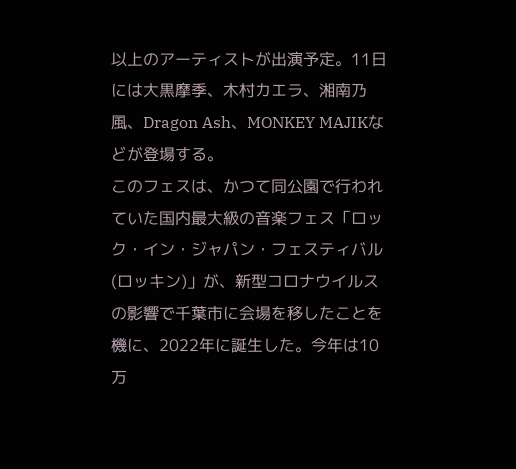以上のアーティストが出演予定。11日には大黒摩季、木村カエラ、湘南乃風、Dragon Ash、MONKEY MAJIKなどが登場する。
このフェスは、かつて同公園で行われていた国内最大級の音楽フェス「ロック・イン・ジャパン・フェスティバル(ロッキン)」が、新型コロナウイルスの影響で千葉市に会場を移したことを機に、2022年に誕生した。今年は10万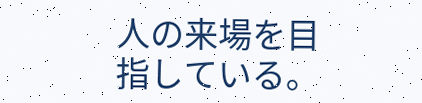人の来場を目指している。